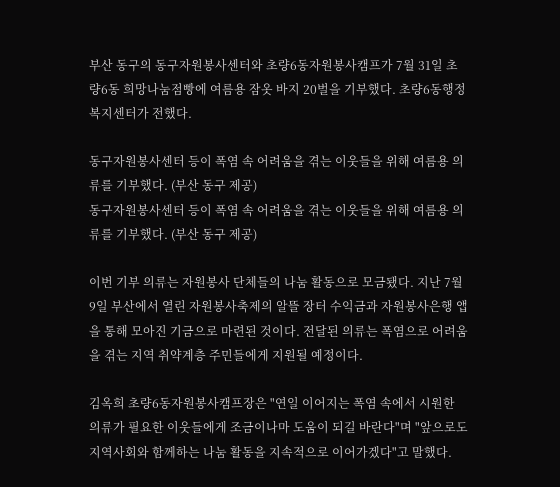부산 동구의 동구자원봉사센터와 초량6동자원봉사캠프가 7월 31일 초량6동 희망나눔점빵에 여름용 잠옷 바지 20벌을 기부했다. 초량6동행정복지센터가 전했다.

동구자원봉사센터 등이 폭염 속 어려움을 겪는 이웃들을 위해 여름용 의류를 기부했다. (부산 동구 제공)
동구자원봉사센터 등이 폭염 속 어려움을 겪는 이웃들을 위해 여름용 의류를 기부했다. (부산 동구 제공)

이번 기부 의류는 자원봉사 단체들의 나눔 활동으로 모금됐다. 지난 7월 9일 부산에서 열린 자원봉사축제의 알뜰 장터 수익금과 자원봉사은행 앱을 통해 모아진 기금으로 마련된 것이다. 전달된 의류는 폭염으로 어려움을 겪는 지역 취약계층 주민들에게 지원될 예정이다.

김옥희 초량6동자원봉사캠프장은 "연일 이어지는 폭염 속에서 시원한 의류가 필요한 이웃들에게 조금이나마 도움이 되길 바란다"며 "앞으로도 지역사회와 함께하는 나눔 활동을 지속적으로 이어가겠다"고 말했다.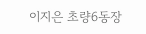이지은 초량6동장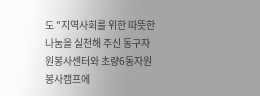도 "지역사회를 위한 따뜻한 나눔을 실천해 주신 동구자원봉사센터와 초량6동자원봉사캠프에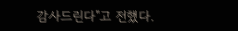감사드린다"고 전했다.